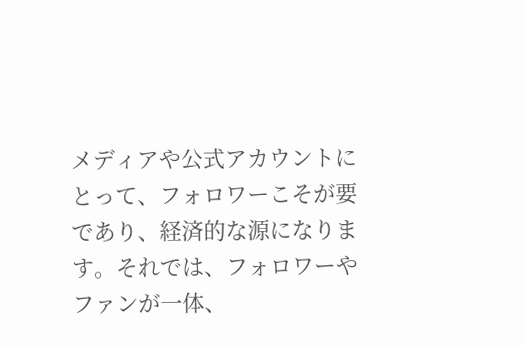メディアや公式アカウントにとって、フォロワーこそが要であり、経済的な源になります。それでは、フォロワーやファンが一体、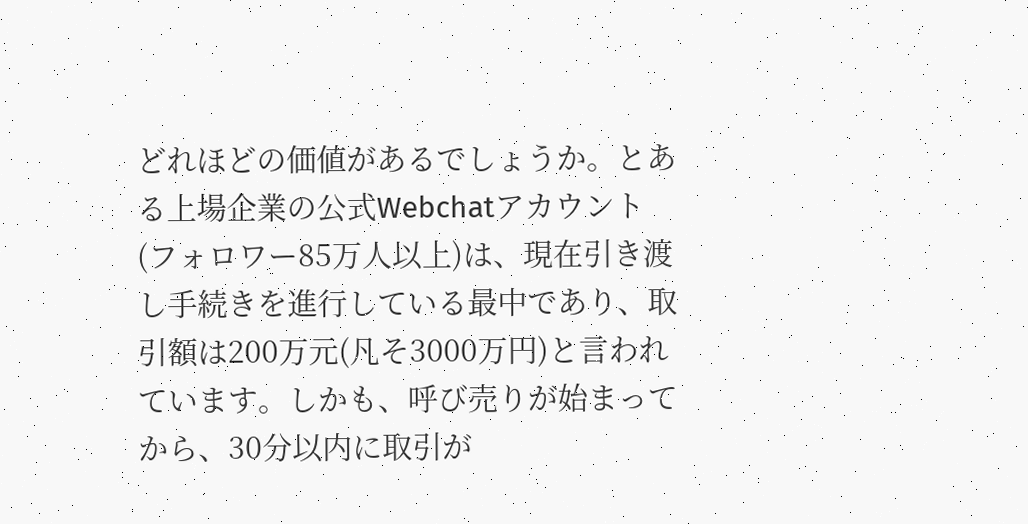どれほどの価値があるでしょうか。とある上場企業の公式Webchatアカウント(フォロワー85万人以上)は、現在引き渡し手続きを進行している最中であり、取引額は200万元(凡そ3000万円)と言われています。しかも、呼び売りが始まってから、30分以内に取引が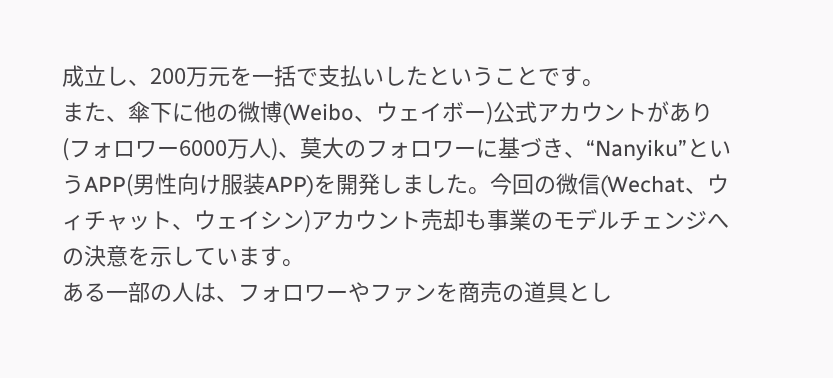成立し、200万元を一括で支払いしたということです。
また、傘下に他の微博(Weibo、ウェイボー)公式アカウントがあり(フォロワー6000万人)、莫大のフォロワーに基づき、“Nanyiku”というAPP(男性向け服装APP)を開発しました。今回の微信(Wechat、ウィチャット、ウェイシン)アカウント売却も事業のモデルチェンジへの決意を示しています。
ある一部の人は、フォロワーやファンを商売の道具とし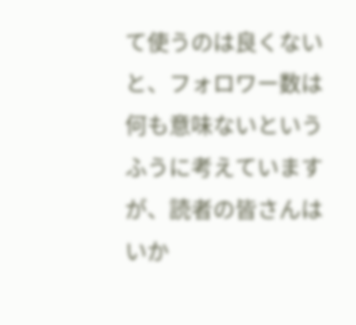て使うのは良くないと、フォロワー数は何も意味ないというふうに考えていますが、読者の皆さんはいか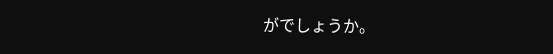がでしょうか。